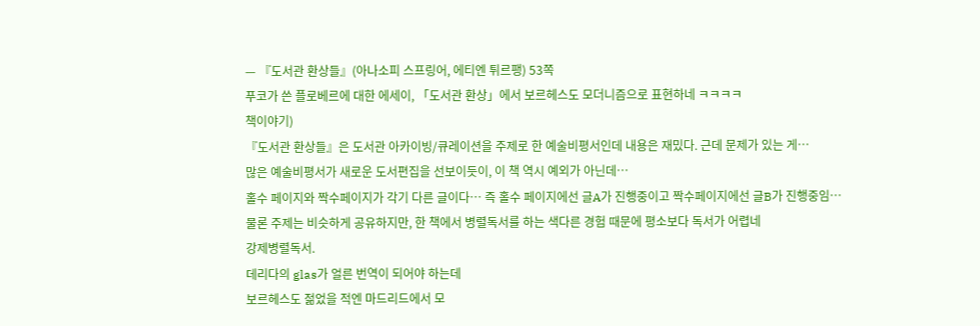— 『도서관 환상들』(아나소피 스프링어, 에티엔 튀르팽) 53쪽
푸코가 쓴 플로베르에 대한 에세이, 「도서관 환상」에서 보르헤스도 모더니즘으로 표현하네 ㅋㅋㅋㅋ
책이야기)
『도서관 환상들』은 도서관 아카이빙/큐레이션을 주제로 한 예술비평서인데 내용은 재밌다. 근데 문제가 있는 게…
많은 예술비평서가 새로운 도서편집을 선보이듯이, 이 책 역시 예외가 아닌데…
홀수 페이지와 짝수페이지가 각기 다른 글이다… 즉 홀수 페이지에선 글A가 진행중이고 짝수페이지에선 글B가 진행중임…
물론 주제는 비슷하게 공유하지만, 한 책에서 병렬독서를 하는 색다른 경험 때문에 평소보다 독서가 어렵네
강제병렬독서.
데리다의 glas가 얼른 번역이 되어야 하는데
보르헤스도 젊었을 적엔 마드리드에서 모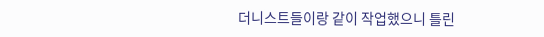더니스트들이랑 같이 작업했으니 틀린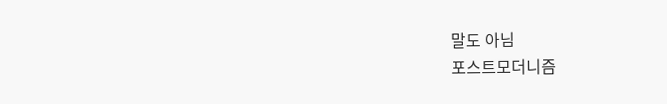말도 아님
포스트모더니즘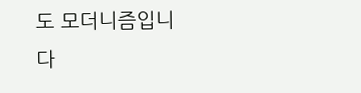도 모더니즘입니다